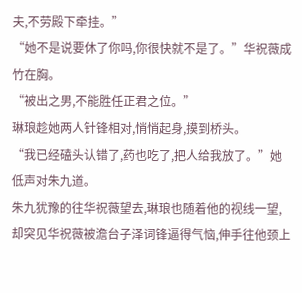夫,不劳殿下牵挂。”
“她不是说要休了你吗,你很快就不是了。”华祝薇成竹在胸。
“被出之男,不能胜任正君之位。”
琳琅趁她两人针锋相对,悄悄起身,摸到桥头。
“我已经磕头认错了,药也吃了,把人给我放了。”她低声对朱九道。
朱九犹豫的往华祝薇望去,琳琅也随着他的视线一望,却突见华祝薇被澹台子泽词锋逼得气恼,伸手往他颈上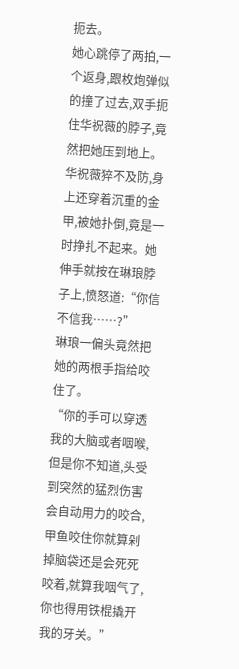扼去。
她心跳停了两拍,一个返身,跟枚炮弹似的撞了过去,双手扼住华祝薇的脖子,竟然把她压到地上。
华祝薇猝不及防,身上还穿着沉重的金甲,被她扑倒,竟是一时挣扎不起来。她伸手就按在琳琅脖子上,愤怒道:“你信不信我……?”
琳琅一偏头竟然把她的两根手指给咬住了。
“你的手可以穿透我的大脑或者咽喉,但是你不知道,头受到突然的猛烈伤害会自动用力的咬合,甲鱼咬住你就算剁掉脑袋还是会死死咬着,就算我咽气了,你也得用铁棍撬开我的牙关。”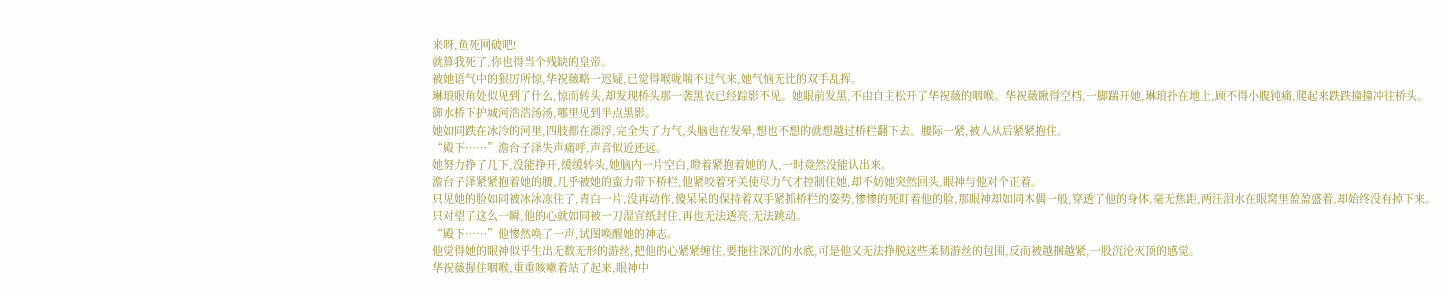来呀,鱼死网破吧!
就算我死了,你也得当个残缺的皇帝。
被她语气中的狠厉所惊,华祝薇略一迟疑,已觉得喉咙喘不过气来,她气恼无比的双手乱挥。
琳琅眼角处似见到了什么,惊而转头,却发现桥头那一袭黑衣已经踪影不见。她眼前发黑,不由自主松开了华祝薇的咽喉。华祝薇瞅得空档,一脚踹开她,琳琅扑在地上,顾不得小腹钝痛,爬起来跌跌撞撞冲往桥头。
御水桥下护城河浩浩汤汤,哪里见到半点黑影。
她如同跌在冰冷的河里,四肢都在漂浮,完全失了力气,头脑也在发晕,想也不想的就想越过桥栏翻下去。腰际一紧,被人从后紧紧抱住。
“殿下……”澹台子泽失声痛呼,声音似近还远。
她努力挣了几下,没能挣开,缓缓转头,她脑内一片空白,瞪着紧抱着她的人,一时竟然没能认出来。
澹台子泽紧紧抱着她的腰,几乎被她的蛮力带下桥栏,他紧咬着牙关使尽力气才控制住她,却不妨她突然回头,眼神与他对个正着。
只见她的脸如同被冰冰冻住了,青白一片,没再动作,傻呆呆的保持着双手紧抓桥栏的姿势,惨惨的死盯着他的脸,那眼神却如同木偶一般,穿透了他的身体,毫无焦距,两汪泪水在眼窝里盈盈盛着,却始终没有掉下来。
只对望了这么一瞬,他的心就如同被一刀湿宣纸封住,再也无法透亮,无法跳动。
“殿下……”他惨然唤了一声,试图唤醒她的神志。
他觉得她的眼神似乎生出无数无形的游丝,把他的心紧紧缠住,要拖往深沉的水底,可是他又无法挣脱这些柔韧游丝的包围,反而被越捆越紧,一股沉沦灭顶的感觉。
华祝薇握住咽喉,重重咳嗽着站了起来,眼神中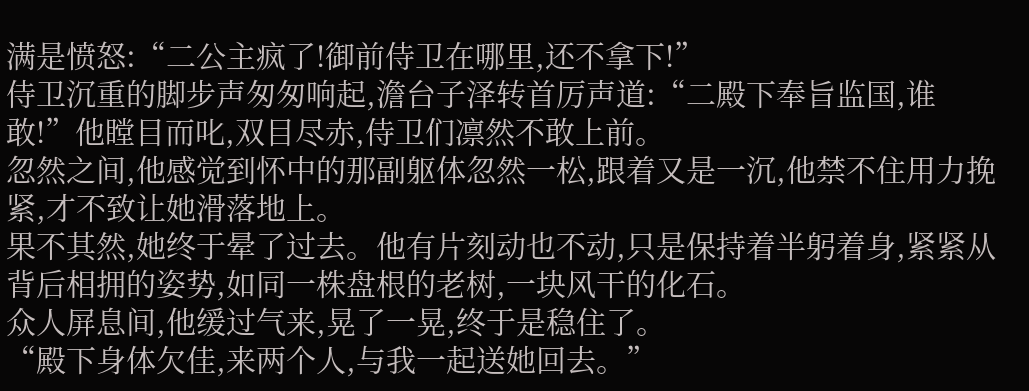满是愤怒:“二公主疯了!御前侍卫在哪里,还不拿下!”
侍卫沉重的脚步声匆匆响起,澹台子泽转首厉声道:“二殿下奉旨监国,谁敢!”他瞠目而叱,双目尽赤,侍卫们凛然不敢上前。
忽然之间,他感觉到怀中的那副躯体忽然一松,跟着又是一沉,他禁不住用力挽紧,才不致让她滑落地上。
果不其然,她终于晕了过去。他有片刻动也不动,只是保持着半躬着身,紧紧从背后相拥的姿势,如同一株盘根的老树,一块风干的化石。
众人屏息间,他缓过气来,晃了一晃,终于是稳住了。
“殿下身体欠佳,来两个人,与我一起送她回去。”